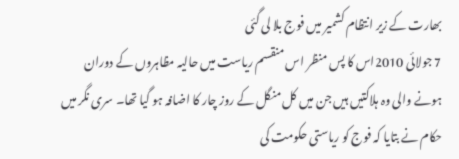بھارت کے زیر انتظام کشمیر میں فوج بلا لی گئی
7 جولائی 2010اس کا پس منظر اس منقسم ریاست میں حالیہ مظاہروں کے دوران ہونے والی وہ ہلاکتیں ہیں جن میں کل منگل کے روز چار کا اضافہ ہو گیا تھا۔ سری نگر میں حکام نے بتایا کہ فوج کو ریاستی حکومت کی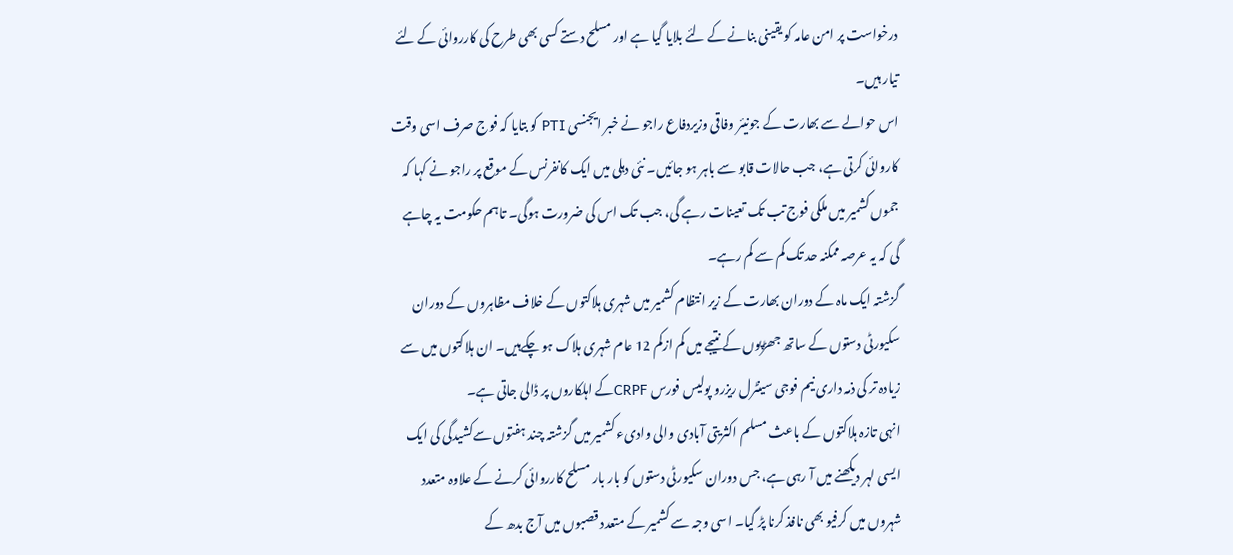درخواست پر امن عامہ کو یقینی بنانے کے لئے بلایا گیا ہے اور مسلح دستے کسی بھی طرح کی کارروائی کے لئے تیار ہیں۔
اس حوالے سے بھارت کے جونیئر وفاقی وزیردفاع راجو نے خبر ایجنسی PTI کو بتایا کہ فوج صرف اسی وقت کاروائی کرتی ہے، جب حالات قابو سے باہر ہو جائیں۔ نئی دہلی میں ایک کانفرنس کے موقع پر راجو نے کہا کہ جموں کشمیر میں ملکی فوج تب تک تعینات رہے گی، جب تک اس کی ضرورت ہوگی۔ تاہم حکومت یہ چاہے گی کہ یہ عرصہ ممکنہ حد تک کم سے کم رہے۔
گزشتہ ایک ماہ کے دوران بھارت کے زیر انتظام کشمیر میں شہری ہلاکتوں کے خلاف مظاہروں کے دوران سکیورٹی دستوں کے ساتھ جھڑپوں کے نتیجے میں کم ازکم 12 عام شہری ہلاک ہو چکےہیں۔ ان ہلاکتوں میں سے زیادہ تر کی ذمہ داری نیم فوجی سینٹرل ریزرو پولیس فورس CRPFکے اہلکاروں پر ڈالی جاتی ہے۔
انہی تازہ ہلاکتوں کے باعث مسلم اکثریتی آبادی والی وادیء کشمیر میں گزشتہ چند ہفتوں سےکشیدگی کی ایک ایسی لہر دیکھنے میں آ رہی ہے، جس دوران سکیورٹی دستوں کو بار بار مسلح کارروائی کرنے کے علاوہ متعدد شہروں میں کرفیو بھی نافذ کرنا پڑ گیا۔ اسی وجہ سے کشمیر کے متعدد قصبوں میں آج بدھ کے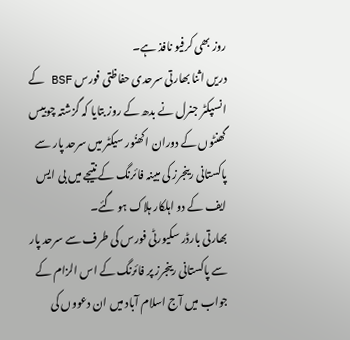روز بھی کرفیو نافذ ہے۔
دریں اثنا بھارتی سرحدی حفاظتی فورس BSF کے انسپکٹر جنرل نے بدھ کے روز بتایا کہ گزشتہ چوبیس گھنٹوں کے دوران اکھنُور سیکٹر میں سرحد پار سے پاکستانی رینجرز کی مبینہ فائرنگ کے نتیجے میں بی ایس ایف کے دو اہلکار ہلاک ہو گئے۔
بھارتی بارڈر سکیورٹی فورس کی طرف سے سرحد پار سے پاکستانی رینجرز پر فائرنگ کے اس الزام کے جواب میں آج اسلام آباد میں ان دعووں کی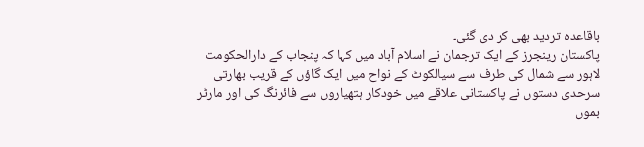باقاعدہ تردید بھی کر دی گئی۔
پاکستان رینجرز کے ایک ترجمان نے اسلام آباد میں کہا کہ پنجاب کے دارالحکومت لاہور سے شمال کی طرف سے سیالکوٹ کے نواح میں ایک گاؤں کے قریب بھارتی سرحدی دستوں نے پاکستانی علاقے میں خودکار ہتھیاروں سے فائرنگ کی اور مارٹر بموں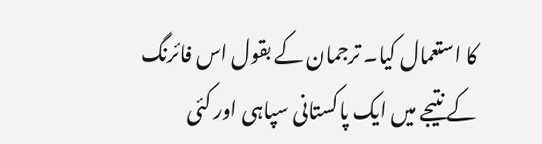کا استعمال کیا۔ ترجمان کے بقول اس فائرنگ کے نتیجے میں ایک پاکستانی سپاہی اور کئی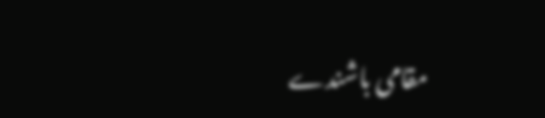مقامی باشندے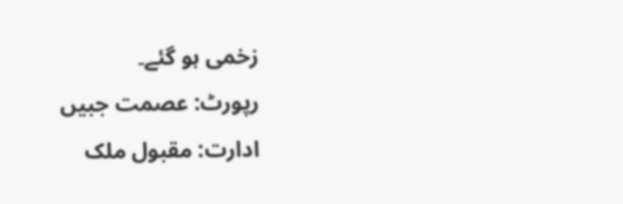زخمی ہو گئے۔
رپورٹ: عصمت جبیں
ادارت: مقبول ملک